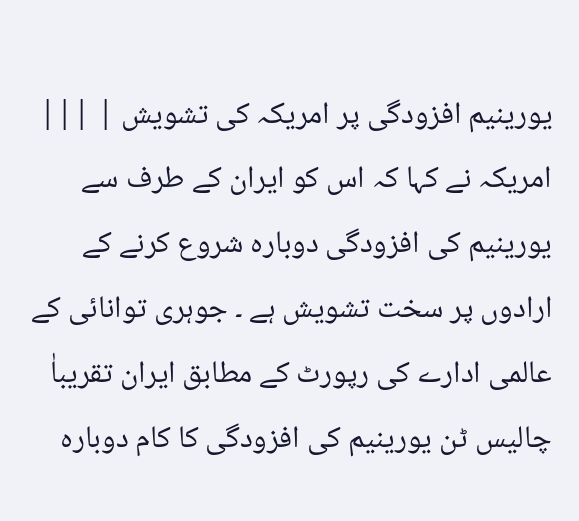یورینیم افزودگی پر امریکہ کی تشویش | |||
امریکہ نے کہا کہ اس کو ایران کے طرف سے یورینیم کی افزودگی دوبارہ شروع کرنے کے ارادوں پر سخت تشویش ہے ۔ جوہری توانائی کے عالمی ادارے کی رپورٹ کے مطابق ایران تقریباٰ چالیس ٹن یورینیم کی افزودگی کا کام دوبارہ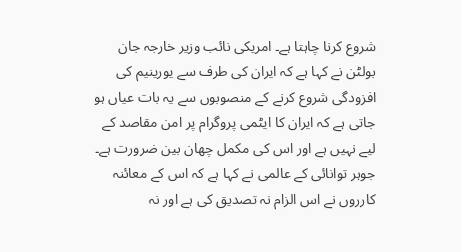شروع کرنا چاہتا ہے۔ امریکی نائب وزیر خارجہ جان بولٹن نے کہا ہے کہ ایران کی طرف سے یورینیم کی افزودگی شروع کرنے کے منصوبوں سے یہ بات عیاں ہو جاتی ہے کہ ایران کا ایٹمی پروگرام پر امن مقاصد کے لیے نہیں ہے اور اس کی مکمل چھان بین ضرورت ہے۔ جوہر توانائی کے عالمی نے کہا ہے کہ اس کے معائنہ کارروں نے اس الزام نہ تصدیق کی ہے اور نہ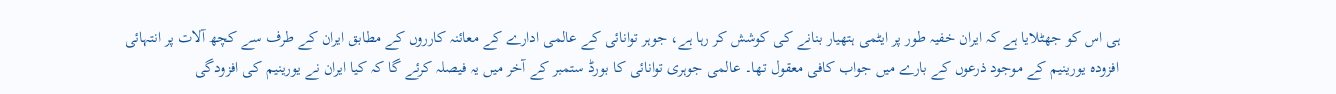ہی اس کو جھٹلایا ہے کہ ایران خفیہ طور پر ایٹمی ہتھیار بنانے کی کوشش کر رہا ہے، جوہر توانائی کے عالمی ادارے کے معائنہ کارروں کے مطابق ایران کے طرف سے کچھ آلات پر انتہائی افزودہ یورینیم کے موجود ذرعوں کے بارے میں جواب کافی معقول تھا۔ عالمی جوہری توانائی کا بورڈ ستمبر کے آخر میں یہ فیصلہ کرئے گا کہ کیا ایران نے یورینیم کی افزودگی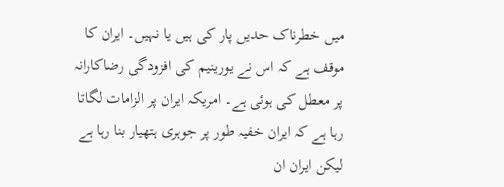میں خطرناک حدیں پار کی ہیں یا نہیں۔ ایران کا موقف ہے کہ اس نے یورینیم کی افزودگی رضاکارانہ پر معطل کی ہوئی ہے۔ امریکہ ایران پر الزامات لگاتا رہا ہے کہ ایران خفیہ طور پر جوہری ہتھیار بنا رہا ہے لیکن ایران ان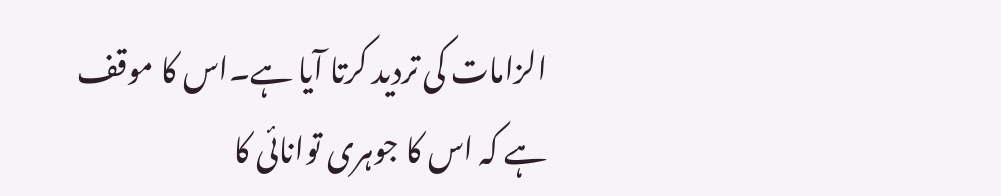الزامات کی تردید کرتا آیا ہے۔اس کا موقف ہے کہ اس کا جوہری توانائی کا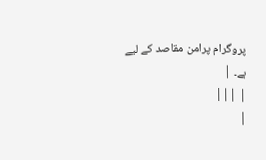پروگرام پرامن مقاصد کے لیے ہے۔ |
| |||
|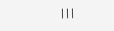|||